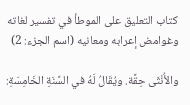كتاب التعليق على الموطأ في تفسير لغاته وغوامض إعرابه ومعانيه (اسم الجزء: 2)

والأُنْثَى حِقَّة. ويُقَالُ لَهُ في السَّنَةِ الخَامِسَةِ: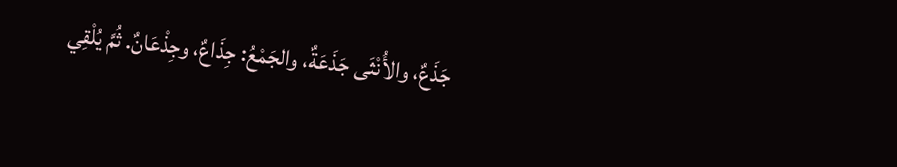جَذَعٌ، والأُنْثَى جَذَعَةٌ، والجَمْعُ: جِذَاعٌ، وجِذْعَانٌ. ثُمَّ يُلْقِي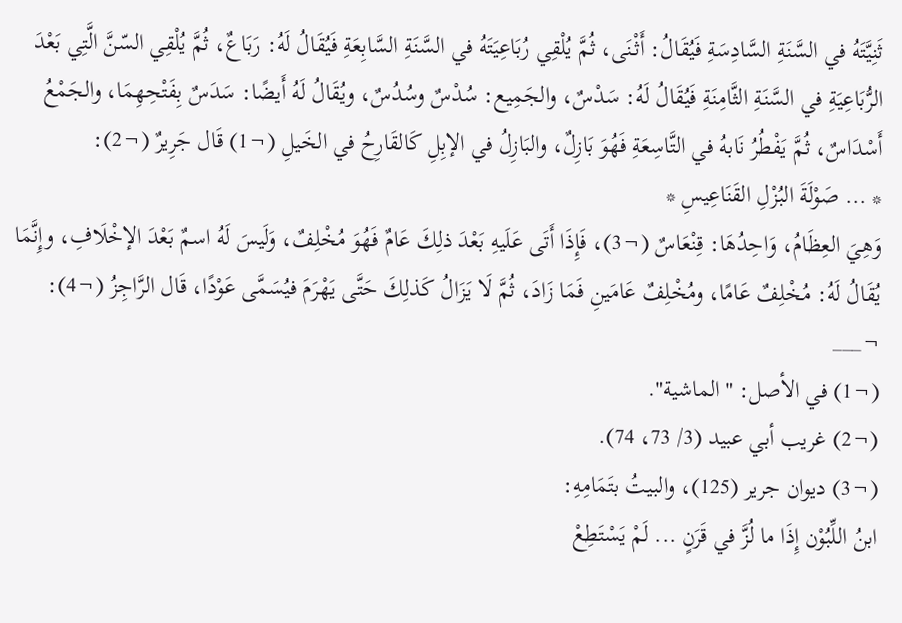ثَنِيَّتَهُ في السَّنَةِ السَّادِسَةِ فَيُقَالُ: أَثْنَى، ثُمَّ يُلْقِي رُبَاعِيَتَهُ في السَّنَةِ السَّابِعَةِ فَيُقَالُ لَهُ: رَبَاعٌ، ثُمَّ يُلْقِي السّنَّ الَّتِي بَعْدَ الرُّبَاعِيَةِ في السَّنَةِ الثَّامِنَةِ فَيُقَالُ لَهُ: سَدْسٌ، والجَمِيع: سُدْسٌ وسُدُسٌ، ويُقَالُ لَهُ أَيضًا: سَدَسٌ بِفَتْحِهِمَا، والجَمْعُ أَسْدَاسٌ، ثُمَّ يَفْطُرُ نَابهُ في التَّاسِعَةِ فَهُوَ بَازِلٌ، والبَازِلُ في الإبِلِ كَالقَارِحُ في الخَيلِ (¬1) قَال جَرِيرٌ (¬2):
* ... صَوْلَةَ البُزْلِ القَنَاعِيسِ *
وَهِيَ العِظَامُ، وَاحِدُهَا: قِنْعَاسٌ (¬3)، فَإِذَا أَتَى عَلَيهِ بَعْدَ ذلِكَ عَامٌ فَهُوَ مُخْلِفٌ، وَلَيسَ لَهُ اسمٌ بَعْدَ الإخْلَافِ، وإِنَّمَا يُقَالُ لَهُ: مُخْلِفٌ عَامًا، ومُخْلِفٌ عَامَينِ فَمَا زَادَ، ثُمَّ لَا يَزَالُ كَذلِكَ حَتَّى يَهْرَمَ فيُسَمَّى عَوْدًا، قَال الرَّاجِزُ (¬4):
¬___
(¬1) في الأصل: "الماشية".
(¬2) غريب أبي عبيد (3/ 73، 74).
(¬3) ديوان جرير (125)، والبيتُ بتَمَامِهِ:
ابنُ اللِّبُوْن إِذَا ما لُزَّ في قَرَنٍ ... لَمْ يَسْتَطِعْ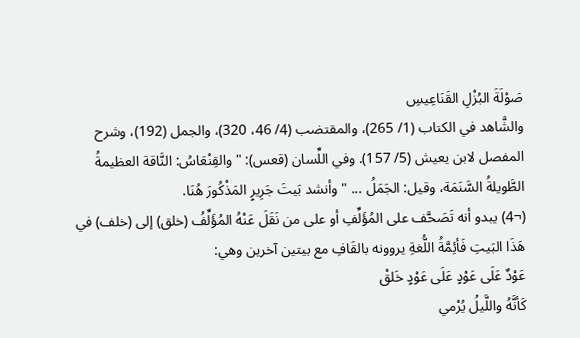صَوْلَةَ البُزْلِ القَنَاعِيسِ
والشَّاهد في الكتاب (1/ 265)، والمقتضب (4/ 46، 320)، والجمل (192)، وشرح المفصل لابن يعيش (5/ 157). وفي اللِّسان (قعس): "والقِنْعَاسُ: النَّاقة العظيمةُ الطَّويلةُ السَّنَمَة، وقيل: الجَمَلُ ... " وأنشد بَيتَ جَرِيرٍ المَذْكُورَ هُنَا.
(¬4) يبدو أنه تَصَحَّف على المُؤَلِّفِ أو على من نَقَلَ عَنْهُ المُؤَلِّفُ (خلق) إلى (خلف) في هَذَا البَيتِ فَأئِمَّةُ اللُّغةِ يروونه بالقَافِ مع بيتين آخرين وهي:
عَوْدٌ عَلَى عَوْدٍ عَلَى عَوْدٍ خَلقْ
كَأنَّهُ واللَّيلُ يُرْمي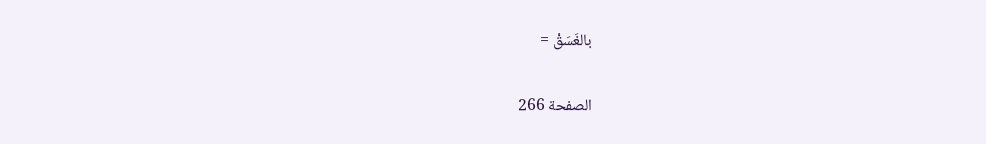بالغَسَقْ =

الصفحة 266